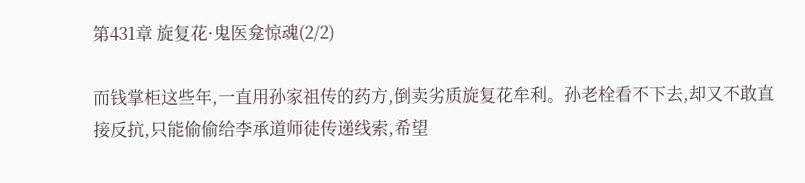第431章 旋复花·鬼医龛惊魂(2/2)

而钱掌柜这些年,一直用孙家祖传的药方,倒卖劣质旋复花牟利。孙老栓看不下去,却又不敢直接反抗,只能偷偷给李承道师徒传递线索,希望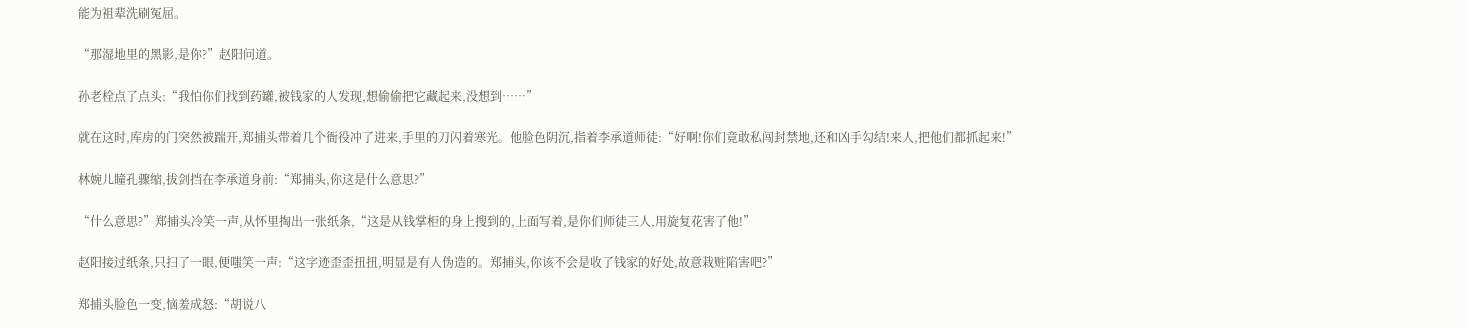能为祖辈洗刷冤屈。

“那湿地里的黑影,是你?”赵阳问道。

孙老栓点了点头:“我怕你们找到药罐,被钱家的人发现,想偷偷把它藏起来,没想到……”

就在这时,库房的门突然被踹开,郑捕头带着几个衙役冲了进来,手里的刀闪着寒光。他脸色阴沉,指着李承道师徒:“好啊!你们竟敢私闯封禁地,还和凶手勾结!来人,把他们都抓起来!”

林婉儿瞳孔骤缩,拔剑挡在李承道身前:“郑捕头,你这是什么意思?”

“什么意思?”郑捕头冷笑一声,从怀里掏出一张纸条,“这是从钱掌柜的身上搜到的,上面写着,是你们师徒三人,用旋复花害了他!”

赵阳接过纸条,只扫了一眼,便嗤笑一声:“这字迹歪歪扭扭,明显是有人伪造的。郑捕头,你该不会是收了钱家的好处,故意栽赃陷害吧?”

郑捕头脸色一变,恼羞成怒:“胡说八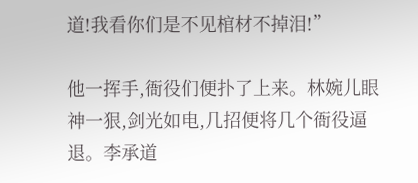道!我看你们是不见棺材不掉泪!”

他一挥手,衙役们便扑了上来。林婉儿眼神一狠,剑光如电,几招便将几个衙役逼退。李承道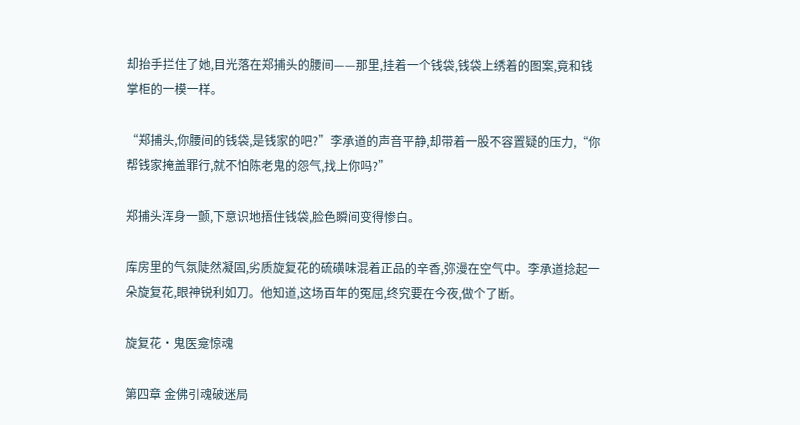却抬手拦住了她,目光落在郑捕头的腰间——那里,挂着一个钱袋,钱袋上绣着的图案,竟和钱掌柜的一模一样。

“郑捕头,你腰间的钱袋,是钱家的吧?”李承道的声音平静,却带着一股不容置疑的压力,“你帮钱家掩盖罪行,就不怕陈老鬼的怨气,找上你吗?”

郑捕头浑身一颤,下意识地捂住钱袋,脸色瞬间变得惨白。

库房里的气氛陡然凝固,劣质旋复花的硫磺味混着正品的辛香,弥漫在空气中。李承道捻起一朵旋复花,眼神锐利如刀。他知道,这场百年的冤屈,终究要在今夜,做个了断。

旋复花·鬼医龛惊魂

第四章 金佛引魂破迷局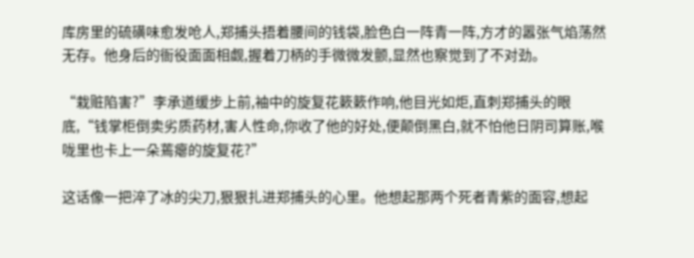库房里的硫磺味愈发呛人,郑捕头捂着腰间的钱袋,脸色白一阵青一阵,方才的嚣张气焰荡然无存。他身后的衙役面面相觑,握着刀柄的手微微发颤,显然也察觉到了不对劲。

“栽赃陷害?”李承道缓步上前,袖中的旋复花簌簌作响,他目光如炬,直刺郑捕头的眼底,“钱掌柜倒卖劣质药材,害人性命,你收了他的好处,便颠倒黑白,就不怕他日阴司算账,喉咙里也卡上一朵蔫瘪的旋复花?”

这话像一把淬了冰的尖刀,狠狠扎进郑捕头的心里。他想起那两个死者青紫的面容,想起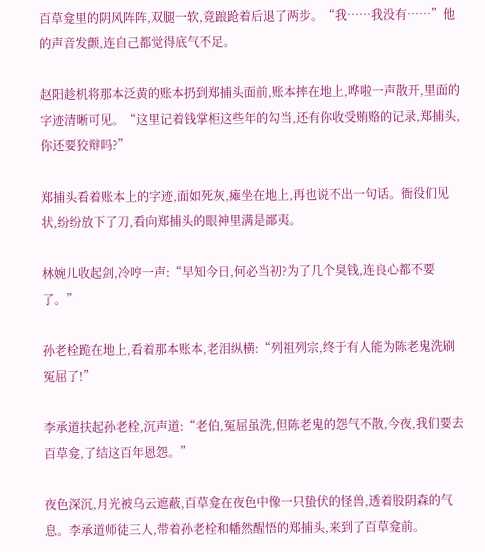百草龛里的阴风阵阵,双腿一软,竟踉跄着后退了两步。“我……我没有……”他的声音发颤,连自己都觉得底气不足。

赵阳趁机将那本泛黄的账本扔到郑捕头面前,账本摔在地上,哗啦一声散开,里面的字迹清晰可见。“这里记着钱掌柜这些年的勾当,还有你收受贿赂的记录,郑捕头,你还要狡辩吗?”

郑捕头看着账本上的字迹,面如死灰,瘫坐在地上,再也说不出一句话。衙役们见状,纷纷放下了刀,看向郑捕头的眼神里满是鄙夷。

林婉儿收起剑,冷哼一声:“早知今日,何必当初?为了几个臭钱,连良心都不要了。”

孙老栓跪在地上,看着那本账本,老泪纵横:“列祖列宗,终于有人能为陈老鬼洗刷冤屈了!”

李承道扶起孙老栓,沉声道:“老伯,冤屈虽洗,但陈老鬼的怨气不散,今夜,我们要去百草龛,了结这百年恩怨。”

夜色深沉,月光被乌云遮蔽,百草龛在夜色中像一只蛰伏的怪兽,透着股阴森的气息。李承道师徒三人,带着孙老栓和幡然醒悟的郑捕头,来到了百草龛前。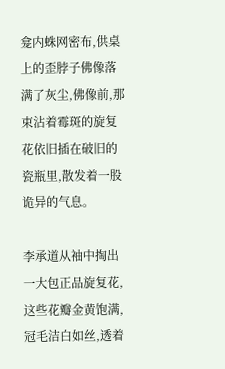龛内蛛网密布,供桌上的歪脖子佛像落满了灰尘,佛像前,那束沾着霉斑的旋复花依旧插在破旧的瓷瓶里,散发着一股诡异的气息。

李承道从袖中掏出一大包正品旋复花,这些花瓣金黄饱满,冠毛洁白如丝,透着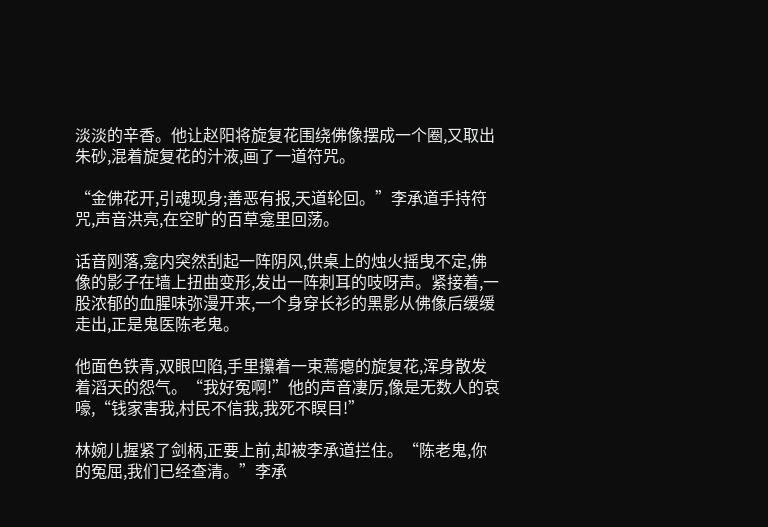淡淡的辛香。他让赵阳将旋复花围绕佛像摆成一个圈,又取出朱砂,混着旋复花的汁液,画了一道符咒。

“金佛花开,引魂现身;善恶有报,天道轮回。”李承道手持符咒,声音洪亮,在空旷的百草龛里回荡。

话音刚落,龛内突然刮起一阵阴风,供桌上的烛火摇曳不定,佛像的影子在墙上扭曲变形,发出一阵刺耳的吱呀声。紧接着,一股浓郁的血腥味弥漫开来,一个身穿长衫的黑影从佛像后缓缓走出,正是鬼医陈老鬼。

他面色铁青,双眼凹陷,手里攥着一束蔫瘪的旋复花,浑身散发着滔天的怨气。“我好冤啊!”他的声音凄厉,像是无数人的哀嚎,“钱家害我,村民不信我,我死不瞑目!”

林婉儿握紧了剑柄,正要上前,却被李承道拦住。“陈老鬼,你的冤屈,我们已经查清。”李承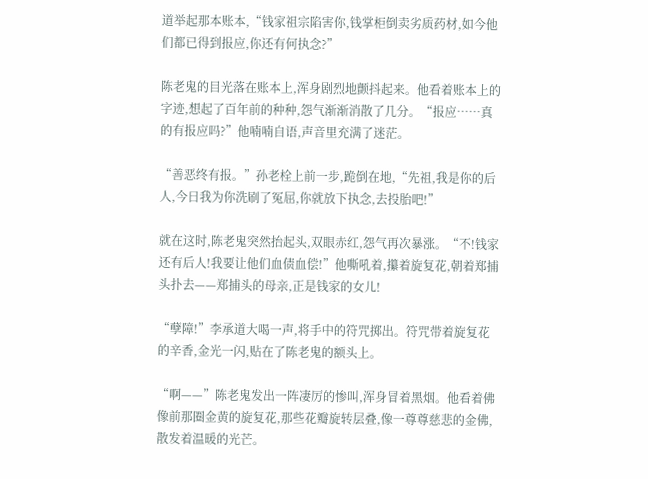道举起那本账本,“钱家祖宗陷害你,钱掌柜倒卖劣质药材,如今他们都已得到报应,你还有何执念?”

陈老鬼的目光落在账本上,浑身剧烈地颤抖起来。他看着账本上的字迹,想起了百年前的种种,怨气渐渐消散了几分。“报应……真的有报应吗?”他喃喃自语,声音里充满了迷茫。

“善恶终有报。”孙老栓上前一步,跪倒在地,“先祖,我是你的后人,今日我为你洗刷了冤屈,你就放下执念,去投胎吧!”

就在这时,陈老鬼突然抬起头,双眼赤红,怨气再次暴涨。“不!钱家还有后人!我要让他们血债血偿!”他嘶吼着,攥着旋复花,朝着郑捕头扑去——郑捕头的母亲,正是钱家的女儿!

“孽障!”李承道大喝一声,将手中的符咒掷出。符咒带着旋复花的辛香,金光一闪,贴在了陈老鬼的额头上。

“啊——”陈老鬼发出一阵凄厉的惨叫,浑身冒着黑烟。他看着佛像前那圈金黄的旋复花,那些花瓣旋转层叠,像一尊尊慈悲的金佛,散发着温暖的光芒。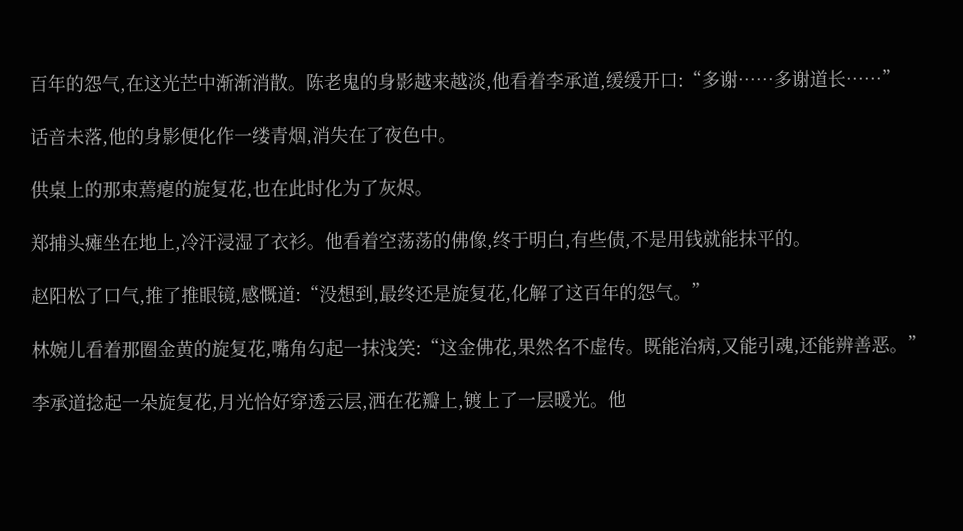百年的怨气,在这光芒中渐渐消散。陈老鬼的身影越来越淡,他看着李承道,缓缓开口:“多谢……多谢道长……”

话音未落,他的身影便化作一缕青烟,消失在了夜色中。

供桌上的那束蔫瘪的旋复花,也在此时化为了灰烬。

郑捕头瘫坐在地上,冷汗浸湿了衣衫。他看着空荡荡的佛像,终于明白,有些债,不是用钱就能抹平的。

赵阳松了口气,推了推眼镜,感慨道:“没想到,最终还是旋复花,化解了这百年的怨气。”

林婉儿看着那圈金黄的旋复花,嘴角勾起一抹浅笑:“这金佛花,果然名不虚传。既能治病,又能引魂,还能辨善恶。”

李承道捻起一朵旋复花,月光恰好穿透云层,洒在花瓣上,镀上了一层暖光。他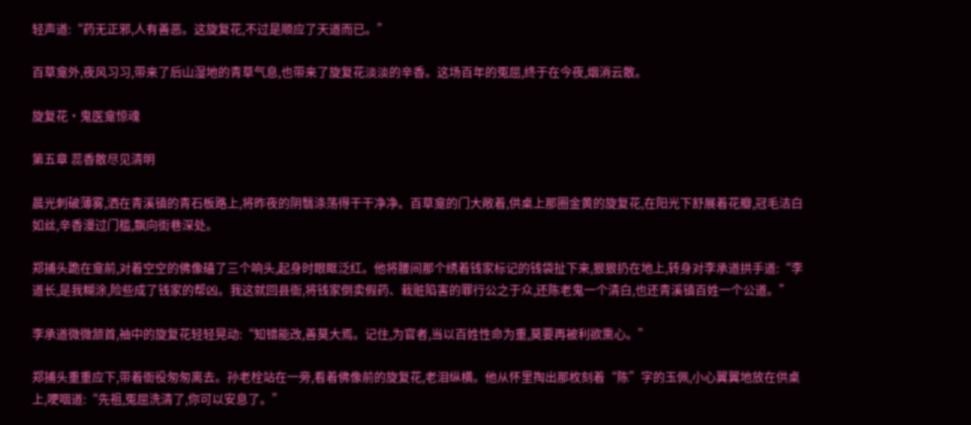轻声道:“药无正邪,人有善恶。这旋复花,不过是顺应了天道而已。”

百草龛外,夜风习习,带来了后山湿地的青草气息,也带来了旋复花淡淡的辛香。这场百年的冤屈,终于在今夜,烟消云散。

旋复花·鬼医龛惊魂

第五章 蕊香散尽见清明

晨光刺破薄雾,洒在青溪镇的青石板路上,将昨夜的阴翳涤荡得干干净净。百草龛的门大敞着,供桌上那圈金黄的旋复花,在阳光下舒展着花瓣,冠毛洁白如丝,辛香漫过门槛,飘向街巷深处。

郑捕头跪在龛前,对着空空的佛像磕了三个响头,起身时眼眶泛红。他将腰间那个绣着钱家标记的钱袋扯下来,狠狠扔在地上,转身对李承道拱手道:“李道长,是我糊涂,险些成了钱家的帮凶。我这就回县衙,将钱家倒卖假药、栽赃陷害的罪行公之于众,还陈老鬼一个清白,也还青溪镇百姓一个公道。”

李承道微微颔首,袖中的旋复花轻轻晃动:“知错能改,善莫大焉。记住,为官者,当以百姓性命为重,莫要再被利欲熏心。”

郑捕头重重应下,带着衙役匆匆离去。孙老栓站在一旁,看着佛像前的旋复花,老泪纵横。他从怀里掏出那枚刻着“陈”字的玉佩,小心翼翼地放在供桌上,哽咽道:“先祖,冤屈洗清了,你可以安息了。”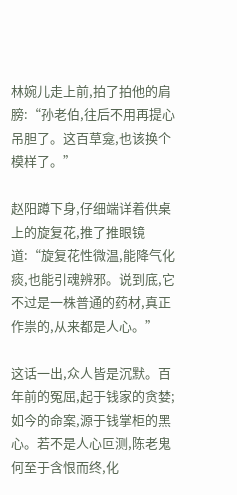林婉儿走上前,拍了拍他的肩膀:“孙老伯,往后不用再提心吊胆了。这百草龛,也该换个模样了。”

赵阳蹲下身,仔细端详着供桌上的旋复花,推了推眼镜道:“旋复花性微温,能降气化痰,也能引魂辨邪。说到底,它不过是一株普通的药材,真正作祟的,从来都是人心。”

这话一出,众人皆是沉默。百年前的冤屈,起于钱家的贪婪;如今的命案,源于钱掌柜的黑心。若不是人心叵测,陈老鬼何至于含恨而终,化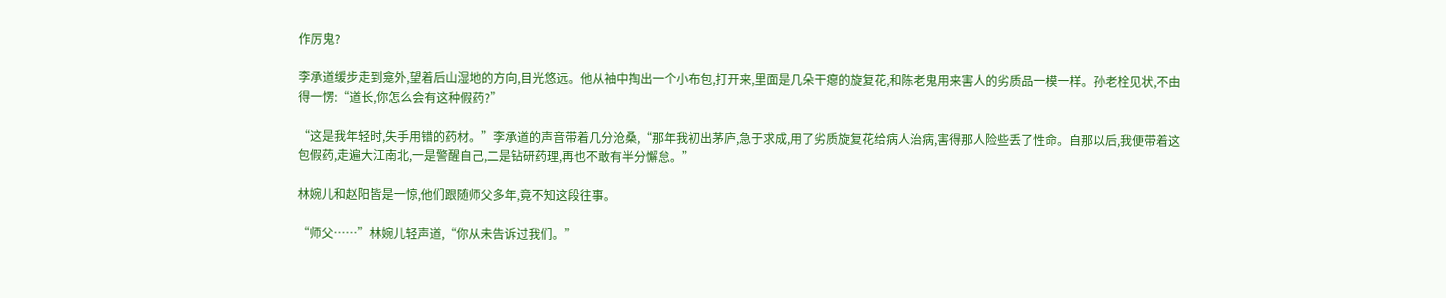作厉鬼?

李承道缓步走到龛外,望着后山湿地的方向,目光悠远。他从袖中掏出一个小布包,打开来,里面是几朵干瘪的旋复花,和陈老鬼用来害人的劣质品一模一样。孙老栓见状,不由得一愣:“道长,你怎么会有这种假药?”

“这是我年轻时,失手用错的药材。”李承道的声音带着几分沧桑,“那年我初出茅庐,急于求成,用了劣质旋复花给病人治病,害得那人险些丢了性命。自那以后,我便带着这包假药,走遍大江南北,一是警醒自己,二是钻研药理,再也不敢有半分懈怠。”

林婉儿和赵阳皆是一惊,他们跟随师父多年,竟不知这段往事。

“师父……”林婉儿轻声道,“你从未告诉过我们。”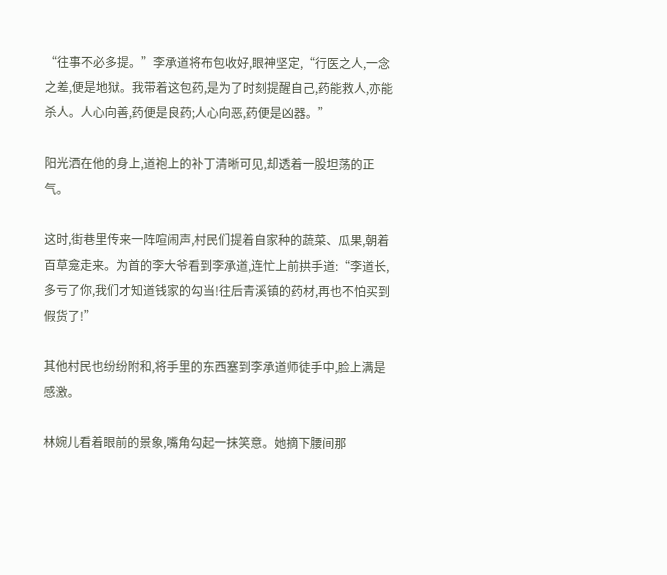“往事不必多提。”李承道将布包收好,眼神坚定,“行医之人,一念之差,便是地狱。我带着这包药,是为了时刻提醒自己,药能救人,亦能杀人。人心向善,药便是良药;人心向恶,药便是凶器。”

阳光洒在他的身上,道袍上的补丁清晰可见,却透着一股坦荡的正气。

这时,街巷里传来一阵喧闹声,村民们提着自家种的蔬菜、瓜果,朝着百草龛走来。为首的李大爷看到李承道,连忙上前拱手道:“李道长,多亏了你,我们才知道钱家的勾当!往后青溪镇的药材,再也不怕买到假货了!”

其他村民也纷纷附和,将手里的东西塞到李承道师徒手中,脸上满是感激。

林婉儿看着眼前的景象,嘴角勾起一抹笑意。她摘下腰间那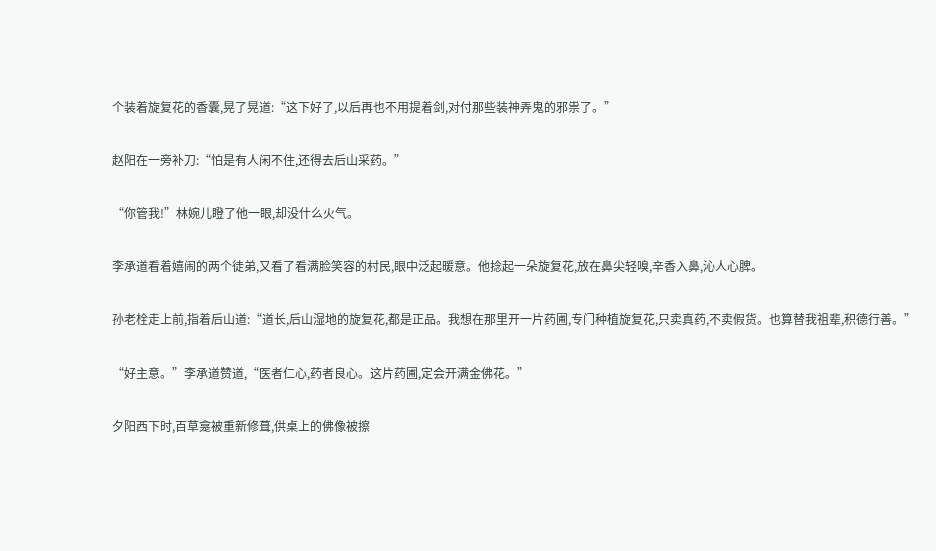个装着旋复花的香囊,晃了晃道:“这下好了,以后再也不用提着剑,对付那些装神弄鬼的邪祟了。”

赵阳在一旁补刀:“怕是有人闲不住,还得去后山采药。”

“你管我!”林婉儿瞪了他一眼,却没什么火气。

李承道看着嬉闹的两个徒弟,又看了看满脸笑容的村民,眼中泛起暖意。他捻起一朵旋复花,放在鼻尖轻嗅,辛香入鼻,沁人心脾。

孙老栓走上前,指着后山道:“道长,后山湿地的旋复花,都是正品。我想在那里开一片药圃,专门种植旋复花,只卖真药,不卖假货。也算替我祖辈,积德行善。”

“好主意。”李承道赞道,“医者仁心,药者良心。这片药圃,定会开满金佛花。”

夕阳西下时,百草龛被重新修葺,供桌上的佛像被擦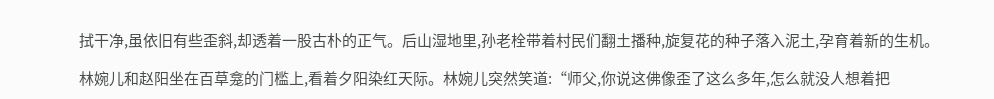拭干净,虽依旧有些歪斜,却透着一股古朴的正气。后山湿地里,孙老栓带着村民们翻土播种,旋复花的种子落入泥土,孕育着新的生机。

林婉儿和赵阳坐在百草龛的门槛上,看着夕阳染红天际。林婉儿突然笑道:“师父,你说这佛像歪了这么多年,怎么就没人想着把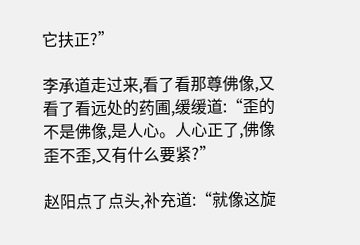它扶正?”

李承道走过来,看了看那尊佛像,又看了看远处的药圃,缓缓道:“歪的不是佛像,是人心。人心正了,佛像歪不歪,又有什么要紧?”

赵阳点了点头,补充道:“就像这旋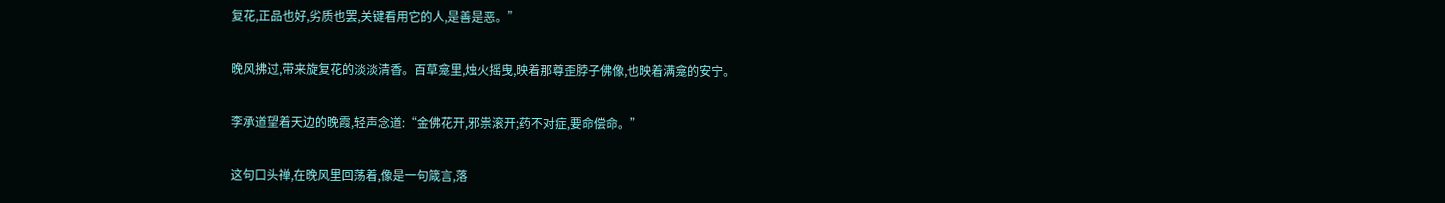复花,正品也好,劣质也罢,关键看用它的人,是善是恶。”

晚风拂过,带来旋复花的淡淡清香。百草龛里,烛火摇曳,映着那尊歪脖子佛像,也映着满龛的安宁。

李承道望着天边的晚霞,轻声念道:“金佛花开,邪祟滚开;药不对症,要命偿命。”

这句口头禅,在晚风里回荡着,像是一句箴言,落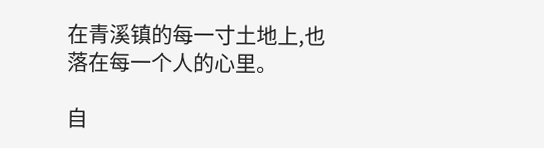在青溪镇的每一寸土地上,也落在每一个人的心里。

自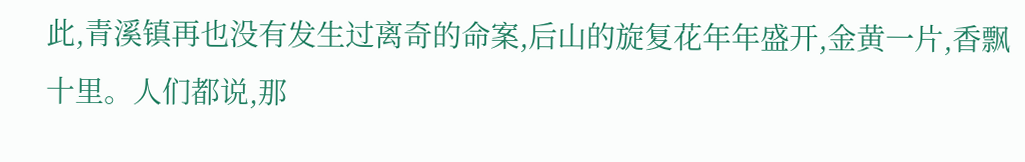此,青溪镇再也没有发生过离奇的命案,后山的旋复花年年盛开,金黄一片,香飘十里。人们都说,那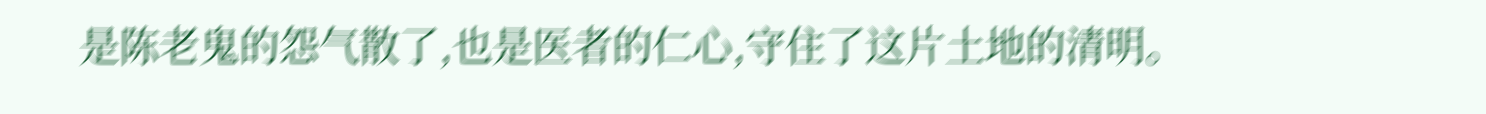是陈老鬼的怨气散了,也是医者的仁心,守住了这片土地的清明。